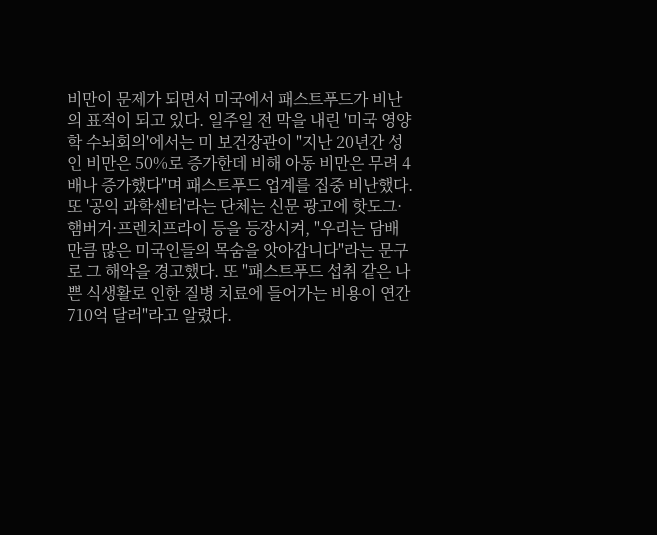비만이 문제가 되면서 미국에서 패스트푸드가 비난의 표적이 되고 있다. 일주일 전 막을 내린 '미국 영양학 수뇌회의'에서는 미 보건장관이 "지난 20년간 성인 비만은 50%로 증가한데 비해 아동 비만은 무려 4배나 증가했다"며 패스트푸드 업계를 집중 비난했다.
또 '공익 과학센터'라는 단체는 신문 광고에 핫도그·햄버거·프렌치프라이 등을 등장시켜, "우리는 담배 만큼 많은 미국인들의 목숨을 앗아갑니다"라는 문구로 그 해악을 경고했다. 또 "패스트푸드 섭취 같은 나쁜 식생활로 인한 질병 치료에 들어가는 비용이 연간 710억 달러"라고 알렸다.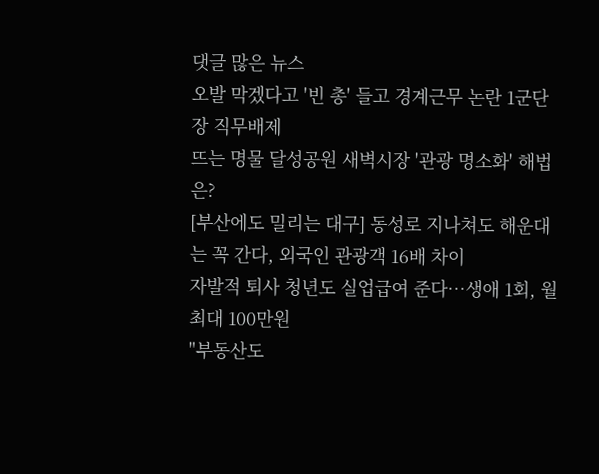댓글 많은 뉴스
오발 막겠다고 '빈 총' 들고 경계근무 논란 1군단장 직무배제
뜨는 명물 달성공원 새벽시장 '관광 명소화' 해법은?
[부산에도 밀리는 대구] 동성로 지나쳐도 해운대는 꼭 간다, 외국인 관광객 16배 차이
자발적 퇴사 청년도 실업급여 준다…생애 1회, 월 최대 100만원
"부동산도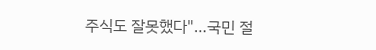주식도 잘못했다"…국민 절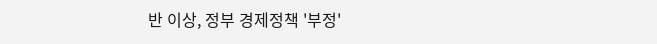반 이상, 정부 경제정책 '부정'